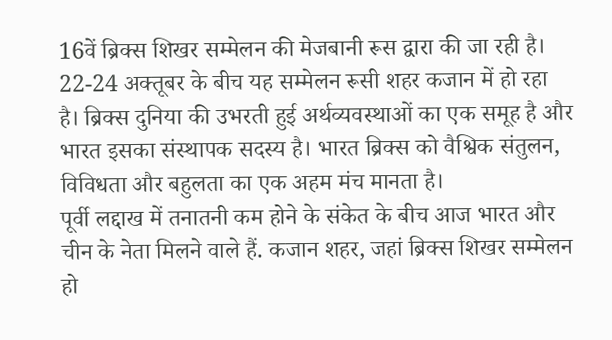16वें ब्रिक्स शिखर सम्मेलन की मेजबानी रूस द्वारा की जा रही है। 22-24 अक्तूबर के बीच यह सम्मेलन रूसी शहर कजान में हो रहा है। ब्रिक्स दुनिया की उभरती हुई अर्थव्यवस्थाओं का एक समूह है और भारत इसका संस्थापक सदस्य है। भारत ब्रिक्स को वैश्विक संतुलन, विविधता और बहुलता का एक अहम मंच मानता है।
पूर्वी लद्दाख में तनातनी कम होने के संकेत के बीच आज भारत और चीन के नेता मिलने वाले हैं. कजान शहर, जहां ब्रिक्स शिखर सम्मेलन हो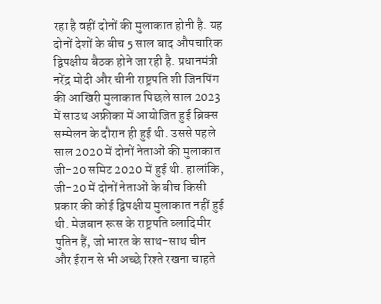रहा है वहीं दोनों की मुलाकात होनी है. यह दोनों देशों के बीच 5 साल बाद औपचारिक द्विपक्षीय बैठक होने जा रही है. प्रधानमंत्री नरेंद्र मोदी और चीनी राष्ट्रपति शी जिनपिंग की आखिरी मुलाकात पिछले साल 2023 में साउथ अफ्रीका में आयोजित हुई ब्रिक्स सम्मेलन के दौरान ही हुई थी. उससे पहले साल 2020 में दोनों नेताओं की मुलाकात जी-20 समिट 2020 में हुई थी. हालांकि, जी-20 में दोनों नेताओं के बीच किसी प्रकार की कोई द्विपक्षीय मुलाकात नहीं हुई थी. मेजबान रूस के राष्ट्रपति व्लादिमीर पुतिन हैं, जो भारत के साथ-साथ चीन और ईरान से भी अच्छे रिश्ते रखना चाहते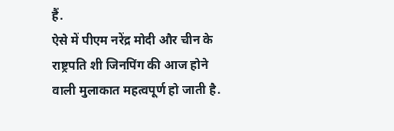हैं.
ऐसे में पीएम नरेंद्र मोदी और चीन के राष्ट्रपति शी जिनपिंग की आज होने वाली मुलाकात महत्वपूर्ण हो जाती है.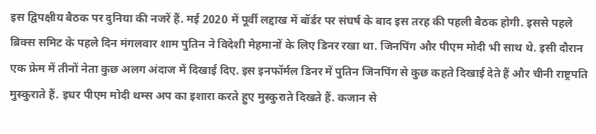इस द्विपक्षीय बैठक पर दुनिया की नजरें हैं. मई 2020 में पूर्वी लद्दाख में बॉर्डर पर संघर्ष के बाद इस तरह की पहली बैठक होगी. इससे पहले ब्रिक्स समिट के पहले दिन मंगलवार शाम पुतिन ने विदेशी मेहमानों के लिए डिनर रखा था. जिनपिंग और पीएम मोदी भी साथ थे. इसी दौरान एक फ्रेम में तीनों नेता कुछ अलग अंदाज में दिखाई दिए. इस इनफॉर्मल डिनर में पुतिन जिनपिंग से कुछ कहते दिखाई देते हैं और चीनी राष्ट्रपति मुस्कुराते हैं. इधर पीएम मोदी थम्स अप का इशारा करते हुए मुस्कुराते दिखते हैं. कजान से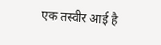एक तस्वीर आई है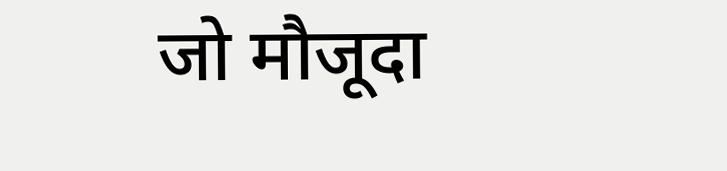जो मौजूदा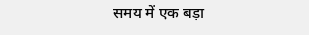समय में एक बड़ा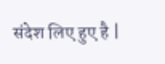संदेश लिए हुए है |